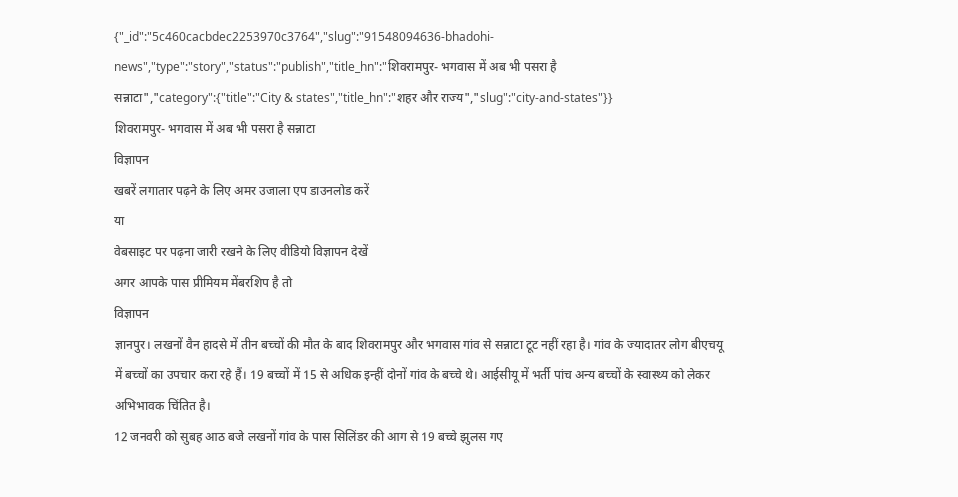{"_id":"5c460cacbdec2253970c3764","slug":"91548094636-bhadohi-news","type":"story","status":"publish","title_hn":"शिवरामपुर- भगवास में अब भी पसरा है सन्नाटा","category":{"title":"City & states","title_hn":"शहर और राज्य","slug":"city-and-states"}}
शिवरामपुर- भगवास में अब भी पसरा है सन्नाटा
विज्ञापन
खबरें लगातार पढ़ने के लिए अमर उजाला एप डाउनलोड करें
या
वेबसाइट पर पढ़ना जारी रखने के लिए वीडियो विज्ञापन देखें
अगर आपके पास प्रीमियम मेंबरशिप है तो
विज्ञापन
ज्ञानपुर। लखनों वैन हादसे में तीन बच्चों की मौत के बाद शिवरामपुर और भगवास गांव से सन्नाटा टूट नहीं रहा है। गांव के ज्यादातर लोग बीएचयू में बच्चों का उपचार करा रहे हैं। 19 बच्चों में 15 से अधिक इन्हीं दोनों गांव के बच्चे थे। आईसीयू में भर्ती पांच अन्य बच्चों के स्वास्थ्य को लेकर अभिभावक चिंतित है।
12 जनवरी को सुबह आठ बजे लखनों गांव के पास सिलिंडर की आग से 19 बच्चे झुलस गए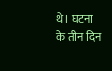थे। घटना के तीन दिन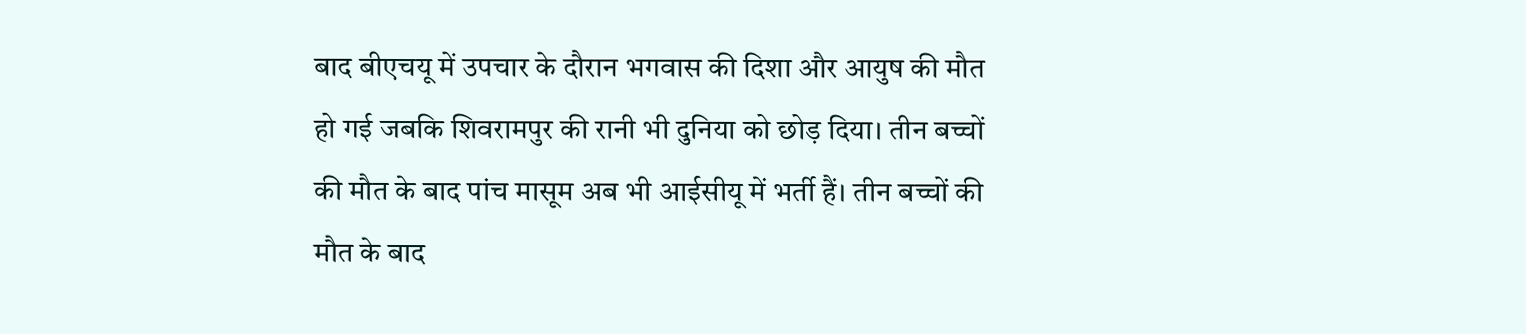बाद बीएचयू में उपचार के दौरान भगवास की दिशा और आयुष की मौत हो गई जबकि शिवरामपुर की रानी भी दुनिया को छोड़ दिया। तीन बच्चों की मौत के बाद पांच मासूम अब भी आईसीयू में भर्ती हैं। तीन बच्चों की मौत के बाद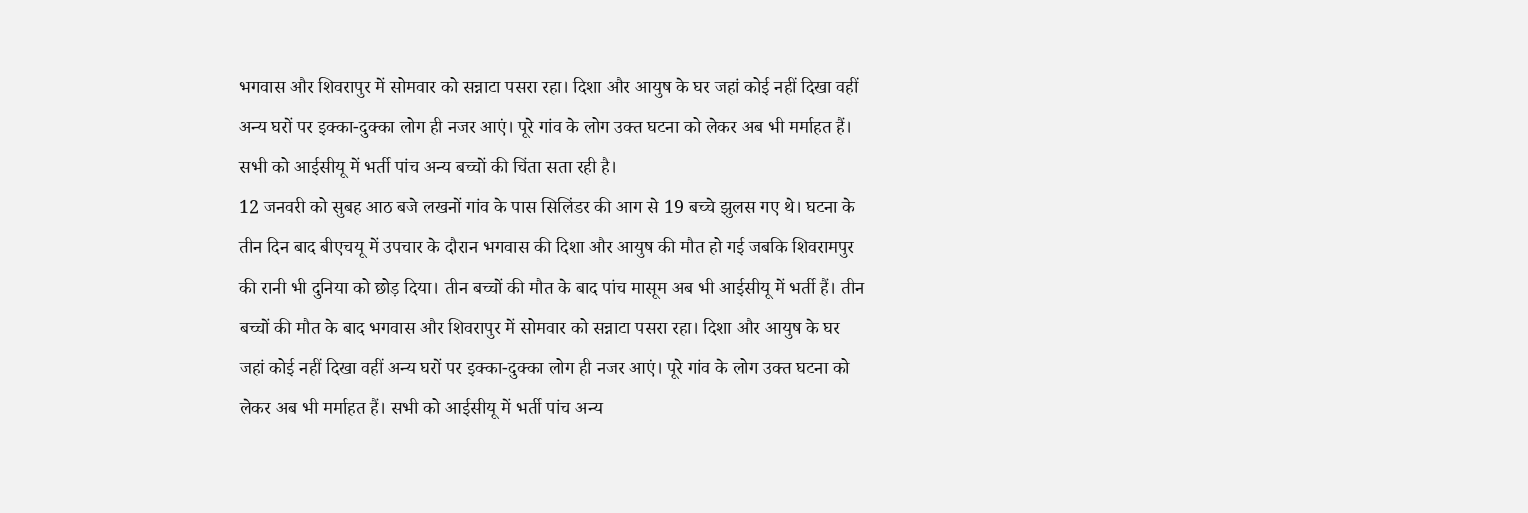भगवास और शिवरापुर में सोमवार को सन्नाटा पसरा रहा। दिशा और आयुष के घर जहां कोई नहीं दिखा वहीं अन्य घरों पर इक्का-दुक्का लोग ही नजर आएं। पूरे गांव के लोग उक्त घटना को लेकर अब भी मर्माहत हैं। सभी को आईसीयू में भर्ती पांच अन्य बच्चों की चिंता सता रही है।
12 जनवरी को सुबह आठ बजे लखनों गांव के पास सिलिंडर की आग से 19 बच्चे झुलस गए थे। घटना के तीन दिन बाद बीएचयू में उपचार के दौरान भगवास की दिशा और आयुष की मौत हो गई जबकि शिवरामपुर की रानी भी दुनिया को छोड़ दिया। तीन बच्चों की मौत के बाद पांच मासूम अब भी आईसीयू में भर्ती हैं। तीन बच्चों की मौत के बाद भगवास और शिवरापुर में सोमवार को सन्नाटा पसरा रहा। दिशा और आयुष के घर जहां कोई नहीं दिखा वहीं अन्य घरों पर इक्का-दुक्का लोग ही नजर आएं। पूरे गांव के लोग उक्त घटना को लेकर अब भी मर्माहत हैं। सभी को आईसीयू में भर्ती पांच अन्य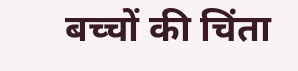बच्चों की चिंता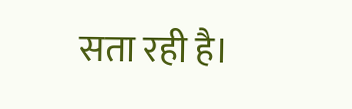सता रही है।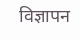विज्ञापन